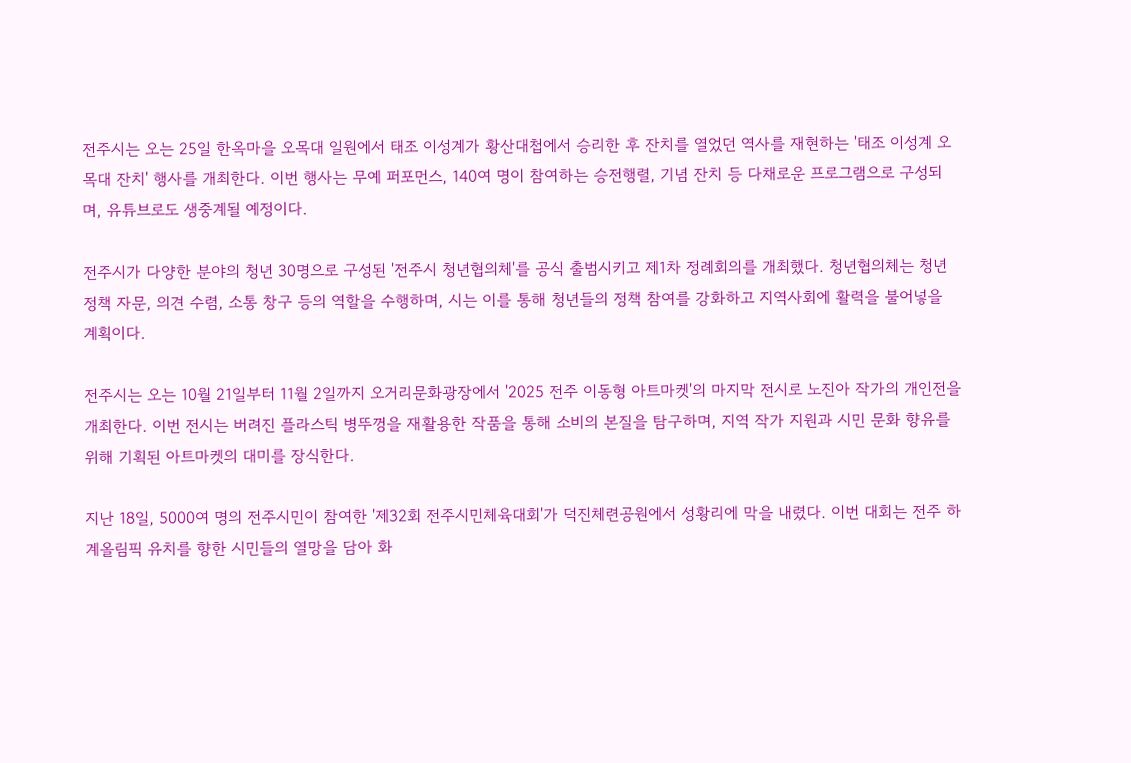전주시는 오는 25일 한옥마을 오목대 일원에서 태조 이성계가 황산대첩에서 승리한 후 잔치를 열었던 역사를 재현하는 '태조 이성계 오목대 잔치' 행사를 개최한다. 이번 행사는 무예 퍼포먼스, 140여 명이 참여하는 승전행렬, 기념 잔치 등 다채로운 프로그램으로 구성되며, 유튜브로도 생중계될 예정이다.

전주시가 다양한 분야의 청년 30명으로 구성된 '전주시 청년협의체'를 공식 출범시키고 제1차 정례회의를 개최했다. 청년협의체는 청년 정책 자문, 의견 수렴, 소통 창구 등의 역할을 수행하며, 시는 이를 통해 청년들의 정책 참여를 강화하고 지역사회에 활력을 불어넣을 계획이다.

전주시는 오는 10월 21일부터 11월 2일까지 오거리문화광장에서 '2025 전주 이동형 아트마켓'의 마지막 전시로 노진아 작가의 개인전을 개최한다. 이번 전시는 버려진 플라스틱 병뚜껑을 재활용한 작품을 통해 소비의 본질을 탐구하며, 지역 작가 지원과 시민 문화 향유를 위해 기획된 아트마켓의 대미를 장식한다.

지난 18일, 5000여 명의 전주시민이 참여한 '제32회 전주시민체육대회'가 덕진체련공원에서 성황리에 막을 내렸다. 이번 대회는 전주 하계올림픽 유치를 향한 시민들의 열망을 담아 화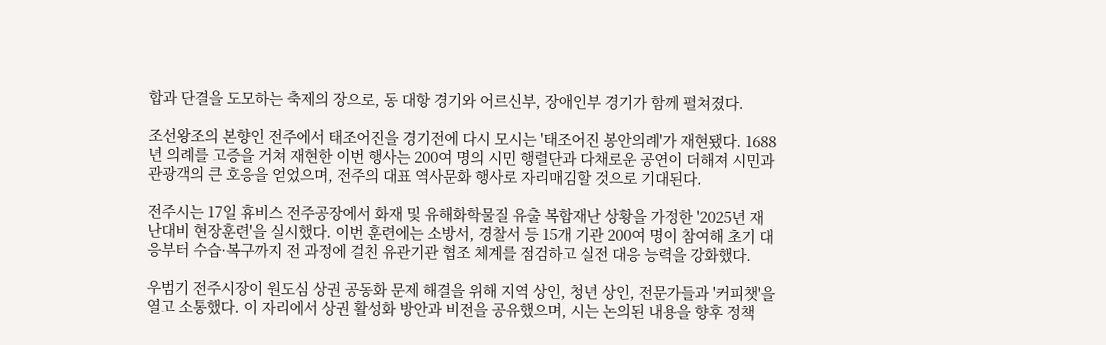합과 단결을 도모하는 축제의 장으로, 동 대항 경기와 어르신부, 장애인부 경기가 함께 펼쳐졌다.

조선왕조의 본향인 전주에서 태조어진을 경기전에 다시 모시는 '태조어진 봉안의례'가 재현됐다. 1688년 의례를 고증을 거쳐 재현한 이번 행사는 200여 명의 시민 행렬단과 다채로운 공연이 더해져 시민과 관광객의 큰 호응을 얻었으며, 전주의 대표 역사문화 행사로 자리매김할 것으로 기대된다.

전주시는 17일 휴비스 전주공장에서 화재 및 유해화학물질 유출 복합재난 상황을 가정한 '2025년 재난대비 현장훈련'을 실시했다. 이번 훈련에는 소방서, 경찰서 등 15개 기관 200여 명이 참여해 초기 대응부터 수습·복구까지 전 과정에 걸친 유관기관 협조 체계를 점검하고 실전 대응 능력을 강화했다.

우범기 전주시장이 원도심 상권 공동화 문제 해결을 위해 지역 상인, 청년 상인, 전문가들과 '커피챗'을 열고 소통했다. 이 자리에서 상권 활성화 방안과 비전을 공유했으며, 시는 논의된 내용을 향후 정책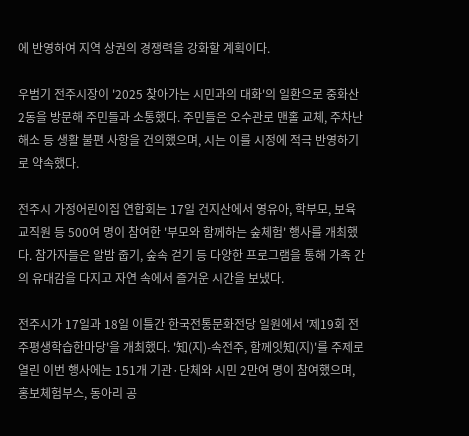에 반영하여 지역 상권의 경쟁력을 강화할 계획이다.

우범기 전주시장이 '2025 찾아가는 시민과의 대화'의 일환으로 중화산2동을 방문해 주민들과 소통했다. 주민들은 오수관로 맨홀 교체, 주차난 해소 등 생활 불편 사항을 건의했으며, 시는 이를 시정에 적극 반영하기로 약속했다.

전주시 가정어린이집 연합회는 17일 건지산에서 영유아, 학부모, 보육교직원 등 500여 명이 참여한 '부모와 함께하는 숲체험' 행사를 개최했다. 참가자들은 알밤 줍기, 숲속 걷기 등 다양한 프로그램을 통해 가족 간의 유대감을 다지고 자연 속에서 즐거운 시간을 보냈다.

전주시가 17일과 18일 이틀간 한국전통문화전당 일원에서 '제19회 전주평생학습한마당'을 개최했다. '知(지)-속전주, 함께잇知(지)'를 주제로 열린 이번 행사에는 151개 기관·단체와 시민 2만여 명이 참여했으며, 홍보체험부스, 동아리 공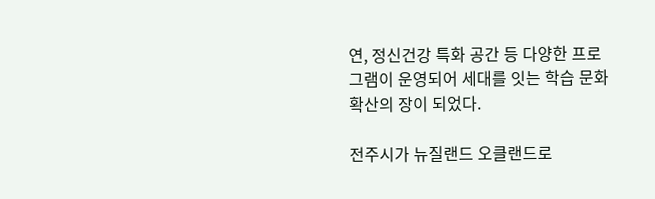연, 정신건강 특화 공간 등 다양한 프로그램이 운영되어 세대를 잇는 학습 문화 확산의 장이 되었다.

전주시가 뉴질랜드 오클랜드로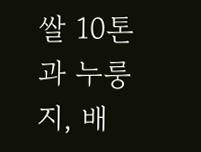쌀 10톤과 누룽지, 배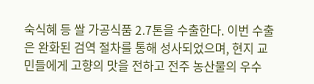숙식혜 등 쌀 가공식품 2.7톤을 수출한다. 이번 수출은 완화된 검역 절차를 통해 성사되었으며, 현지 교민들에게 고향의 맛을 전하고 전주 농산물의 우수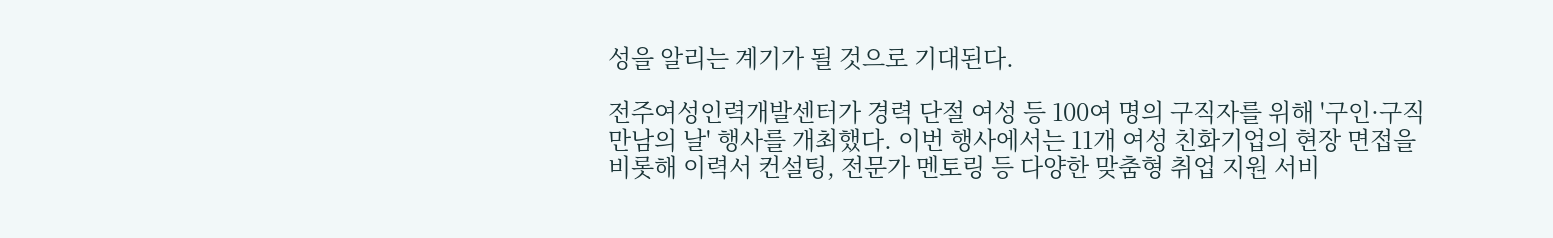성을 알리는 계기가 될 것으로 기대된다.

전주여성인력개발센터가 경력 단절 여성 등 100여 명의 구직자를 위해 '구인·구직 만남의 날' 행사를 개최했다. 이번 행사에서는 11개 여성 친화기업의 현장 면접을 비롯해 이력서 컨설팅, 전문가 멘토링 등 다양한 맞춤형 취업 지원 서비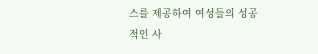스를 제공하여 여성들의 성공적인 사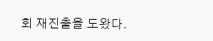회 재진출을 도왔다.